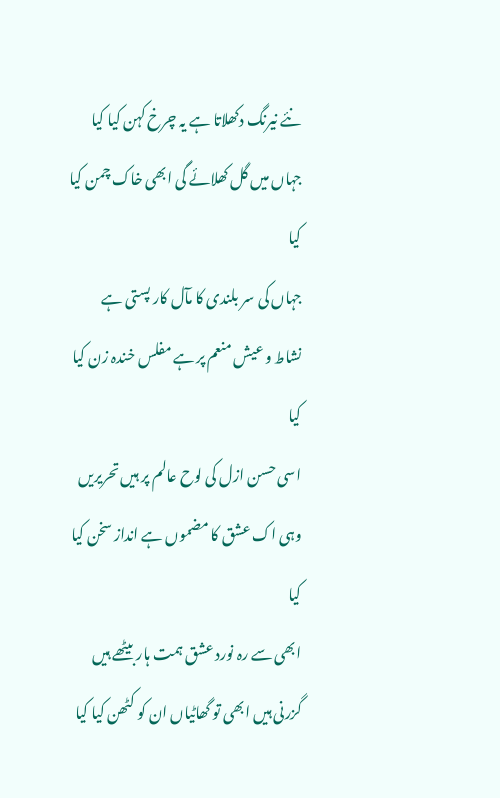نئے نیرنگ دکھلاتا ہے یہ چرخ کہن کیا کیا
جہاں میں گل کھلائے گی ابھی خاک چمن کیا کیا
جہاں کی سر بلندی کا مآل کار پستی ہے
نشاط و عیش منعم پر ہے مفلس خندہ زن کیا کیا
اسی حسن ازل کی لوح عالم پر ہیں تحریریں
وہی اک عشق کا مضموں ہے انداز سخن کیا کیا
ابھی سے رہ نورد عشق ہمت ہار بیٹھے ہیں
گزرنی ہیں ابھی تو گھاٹیاں ان کو کٹھن کیا کیا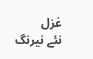غزل
نئے نیرنگ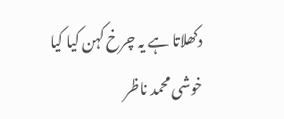دکھلاتا ہے یہ چرخ کہن کیا کیا
خوشی محمد ناظر